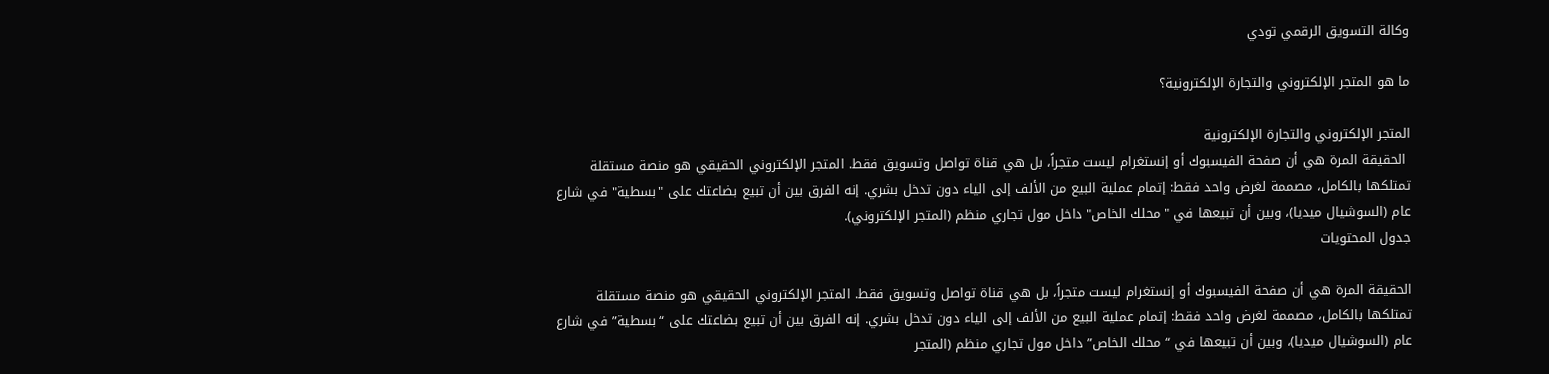وكالة التسويق الرقمي تودي

ما هو المتجر الإلكتروني والتجارة الإلكترونية؟

المتجر الإلكتروني والتجارة الإلكترونية
 الحقيقة المرة هي أن صفحة الفيسبوك أو إنستغرام ليست متجراً، بل هي قناة تواصل وتسويق فقط. المتجر الإلكتروني الحقيقي هو منصة مستقلة تمتلكها بالكامل، مصممة لغرض واحد فقط: إتمام عملية البيع من الألف إلى الياء دون تدخل بشري. إنه الفرق بين أن تبيع بضاعتك على "بسطية" في شارع عام (السوشيال ميديا)، وبين أن تبيعها في "محلك الخاص" داخل مول تجاري منظم (المتجر الإلكتروني).
جدول المحتويات

الحقيقة المرة هي أن صفحة الفيسبوك أو إنستغرام ليست متجراً، بل هي قناة تواصل وتسويق فقط. المتجر الإلكتروني الحقيقي هو منصة مستقلة تمتلكها بالكامل، مصممة لغرض واحد فقط: إتمام عملية البيع من الألف إلى الياء دون تدخل بشري. إنه الفرق بين أن تبيع بضاعتك على “بسطية” في شارع عام (السوشيال ميديا)، وبين أن تبيعها في “محلك الخاص” داخل مول تجاري منظم (المتجر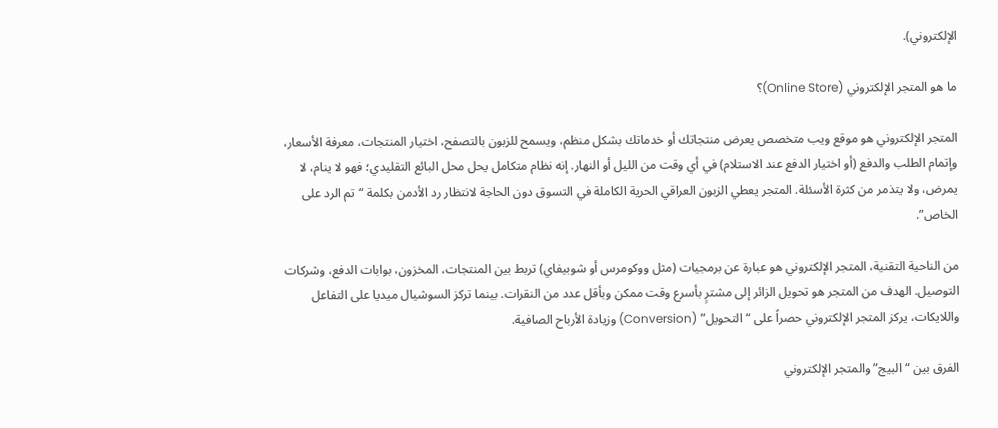الإلكتروني).

ما هو المتجر الإلكتروني (Online Store)؟

المتجر الإلكتروني هو موقع ويب متخصص يعرض منتجاتك أو خدماتك بشكل منظم، ويسمح للزبون بالتصفح، اختيار المنتجات، معرفة الأسعار، وإتمام الطلب والدفع (أو اختيار الدفع عند الاستلام) في أي وقت من الليل أو النهار. إنه نظام متكامل يحل محل البائع التقليدي؛ فهو لا ينام، لا يمرض، ولا يتذمر من كثرة الأسئلة. المتجر يعطي الزبون العراقي الحرية الكاملة في التسوق دون الحاجة لانتظار رد الأدمن بكلمة “تم الرد على الخاص”.

من الناحية التقنية، المتجر الإلكتروني هو عبارة عن برمجيات (مثل ووكومرس أو شوبيفاي) تربط بين المنتجات، المخزون، بوابات الدفع، وشركات التوصيل. الهدف من المتجر هو تحويل الزائر إلى مشترٍ بأسرع وقت ممكن وبأقل عدد من النقرات. بينما تركز السوشيال ميديا على التفاعل واللايكات، يركز المتجر الإلكتروني حصراً على “التحويل” (Conversion) وزيادة الأرباح الصافية.

الفرق بين “البيج” والمتجر الإلكتروني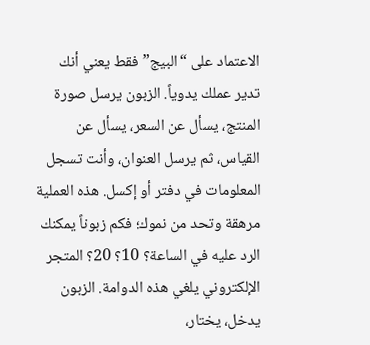الاعتماد على “البيج” فقط يعني أنك تدير عملك يدوياً. الزبون يرسل صورة المنتج، يسأل عن السعر، يسأل عن القياس، ثم يرسل العنوان، وأنت تسجل المعلومات في دفتر أو إكسل. هذه العملية مرهقة وتحد من نموك؛ فكم زبوناً يمكنك الرد عليه في الساعة؟ 10؟ 20؟ المتجر الإلكتروني يلغي هذه الدوامة. الزبون يدخل، يختار،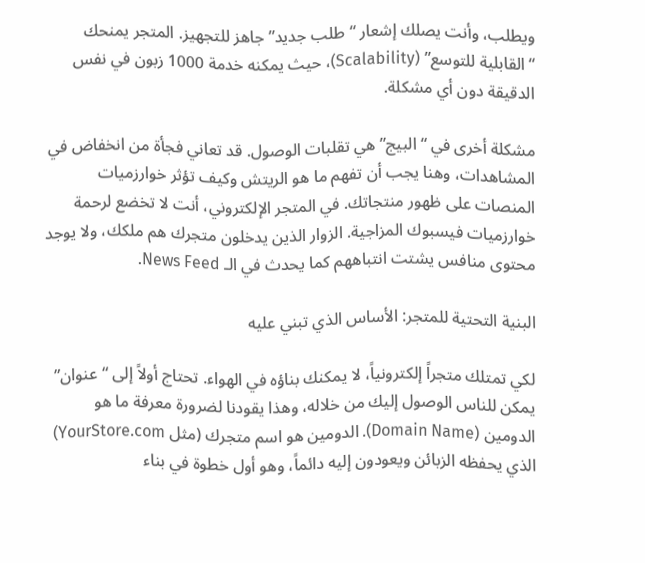ويطلب، وأنت يصلك إشعار “طلب جديد” جاهز للتجهيز. المتجر يمنحك “القابلية للتوسع” (Scalability)، حيث يمكنه خدمة 1000 زبون في نفس الدقيقة دون أي مشكلة.

مشكلة أخرى في “البيج” هي تقلبات الوصول. قد تعاني فجأة من انخفاض في المشاهدات، وهنا يجب أن تفهم ما هو الريتش وكيف تؤثر خوارزميات المنصات على ظهور منتجاتك. في المتجر الإلكتروني، أنت لا تخضع لرحمة خوارزميات فيسبوك المزاجية. الزوار الذين يدخلون متجرك هم ملكك، ولا يوجد محتوى منافس يشتت انتباههم كما يحدث في الـ News Feed.

البنية التحتية للمتجر: الأساس الذي تبني عليه

لكي تمتلك متجراً إلكترونياً، لا يمكنك بناؤه في الهواء. تحتاج أولاً إلى “عنوان” يمكن للناس الوصول إليك من خلاله، وهذا يقودنا لضرورة معرفة ما هو الدومين (Domain Name). الدومين هو اسم متجرك (مثل YourStore.com) الذي يحفظه الزبائن ويعودون إليه دائماً، وهو أول خطوة في بناء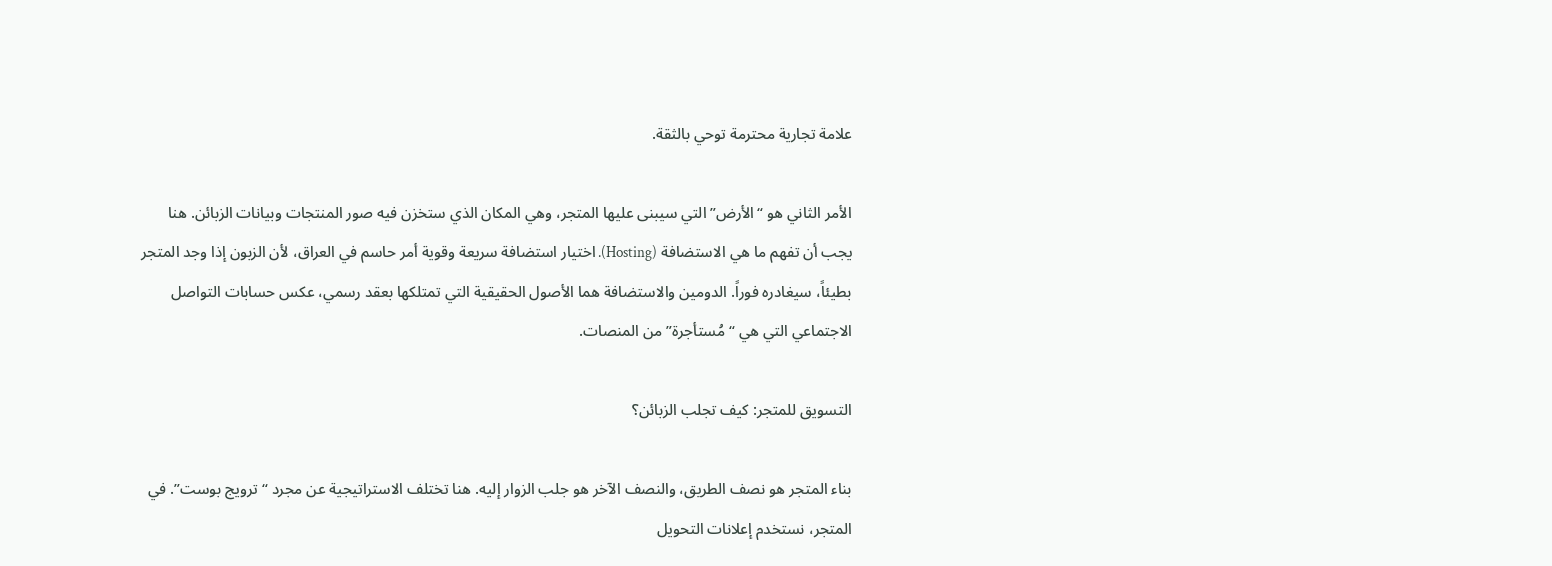علامة تجارية محترمة توحي بالثقة.

الأمر الثاني هو “الأرض” التي سيبنى عليها المتجر، وهي المكان الذي ستخزن فيه صور المنتجات وبيانات الزبائن. هنا يجب أن تفهم ما هي الاستضافة (Hosting). اختيار استضافة سريعة وقوية أمر حاسم في العراق، لأن الزبون إذا وجد المتجر بطيئاً، سيغادره فوراً. الدومين والاستضافة هما الأصول الحقيقية التي تمتلكها بعقد رسمي، عكس حسابات التواصل الاجتماعي التي هي “مُستأجرة” من المنصات.

التسويق للمتجر: كيف تجلب الزبائن؟

بناء المتجر هو نصف الطريق، والنصف الآخر هو جلب الزوار إليه. هنا تختلف الاستراتيجية عن مجرد “ترويج بوست”. في المتجر، نستخدم إعلانات التحويل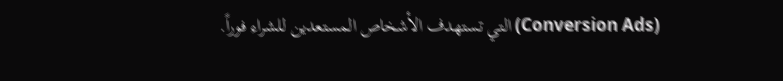(Conversion Ads) التي تستهدف الأشخاص المستعدين للشراء فوراً.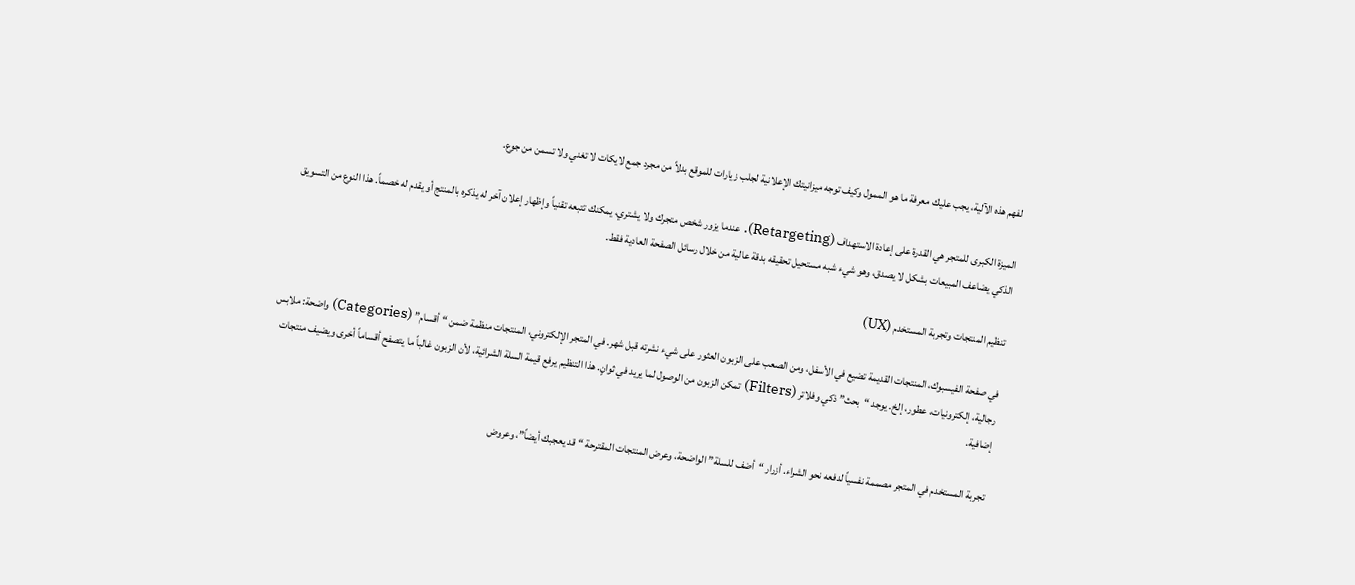لفهم هذه الآلية، يجب عليك معرفة ما هو الممول وكيف توجه ميزانيتك الإعلانية لجلب زيارات للموقع بدلاً من مجرد جمع لايكات لا تغني ولا تسمن من جوع.

الميزة الكبرى للمتجر هي القدرة على إعادة الاستهداف (Retargeting). عندما يزور شخص متجرك ولا يشتري، يمكنك تتبعه تقنياً وإظهار إعلان آخر له يذكره بالمنتج أو يقدم له خصماً. هذا النوع من التسويق الذكي يضاعف المبيعات بشكل لا يصدق، وهو شيء شبه مستحيل تحقيقه بدقة عالية من خلال رسائل الصفحة العادية فقط.

تنظيم المنتجات وتجربة المستخدم (UX)

في صفحة الفيسبوك، المنتجات القديمة تضيع في الأسفل، ومن الصعب على الزبون العثور على شيء نشرته قبل شهر. في المتجر الإلكتروني، المنتجات منظمة ضمن “أقسام” (Categories) واضحة: ملابس رجالية، إلكترونيات، عطور، إلخ. يوجد “بحث” ذكي وفلاتر (Filters) تمكن الزبون من الوصول لما يريد في ثوانٍ. هذا التنظيم يرفع قيمة السلة الشرائية، لأن الزبون غالباً ما يتصفح أقساماً أخرى ويضيف منتجات إضافية.

تجربة المستخدم في المتجر مصممة نفسياً لدفعه نحو الشراء. أزرار “أضف للسلة” الواضحة، وعرض المنتجات المقترحة “قد يعجبك أيضاً”، وعروض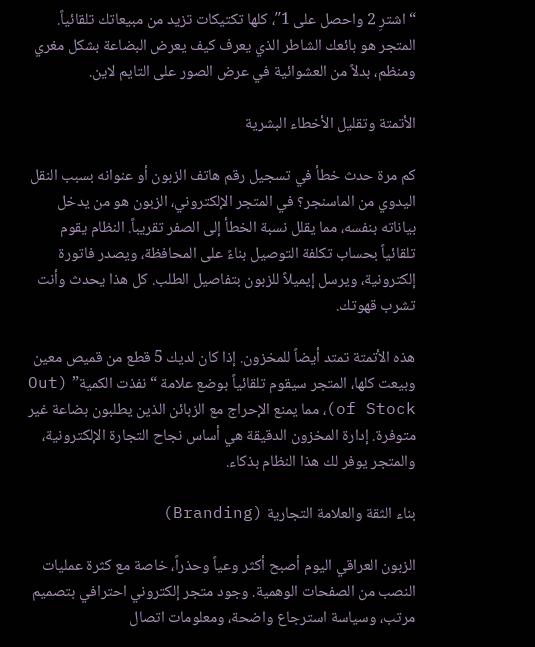“اشترِ 2 واحصل على 1″، كلها تكتيكات تزيد من مبيعاتك تلقائياً. المتجر هو بائعك الشاطر الذي يعرف كيف يعرض البضاعة بشكل مغري ومنظم، بدلاً من العشوائية في عرض الصور على التايم لاين.

الأتمتة وتقليل الأخطاء البشرية

كم مرة حدث خطأ في تسجيل رقم هاتف الزبون أو عنوانه بسبب النقل اليدوي من الماسنجر؟ في المتجر الإلكتروني، الزبون هو من يدخل بياناته بنفسه، مما يقلل نسبة الخطأ إلى الصفر تقريباً. النظام يقوم تلقائياً بحساب تكلفة التوصيل بناءً على المحافظة، ويصدر فاتورة إلكترونية، ويرسل إيميلاً للزبون بتفاصيل الطلب. كل هذا يحدث وأنت تشرب قهوتك.

هذه الأتمتة تمتد أيضاً للمخزون. إذا كان لديك 5 قطع من قميص معين وبيعت كلها، المتجر سيقوم تلقائياً بوضع علامة “نفذت الكمية” (Out of Stock)، مما يمنع الإحراج مع الزبائن الذين يطلبون بضاعة غير متوفرة. إدارة المخزون الدقيقة هي أساس نجاح التجارة الإلكترونية، والمتجر يوفر لك هذا النظام بذكاء.

بناء الثقة والعلامة التجارية (Branding)

الزبون العراقي اليوم أصبح أكثر وعياً وحذراً، خاصة مع كثرة عمليات النصب من الصفحات الوهمية. وجود متجر إلكتروني احترافي بتصميم مرتب، وسياسة استرجاع واضحة، ومعلومات اتصال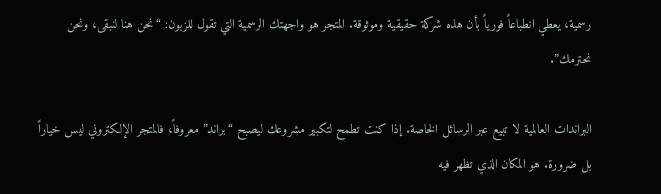رسمية، يعطي انطباعاً فورياً بأن هذه شركة حقيقية وموثوقة. المتجر هو واجهتك الرسمية التي تقول للزبون: “نحن هنا لنبقى، ونحن نحترمك”.

البراندات العالمية لا تبيع عبر الرسائل الخاصة. إذا كنت تطمح لتكبير مشروعك ليصبح “براند” معروفاً، فالمتجر الإلكتروني ليس خياراً بل ضرورة. هو المكان الذي تظهر فيه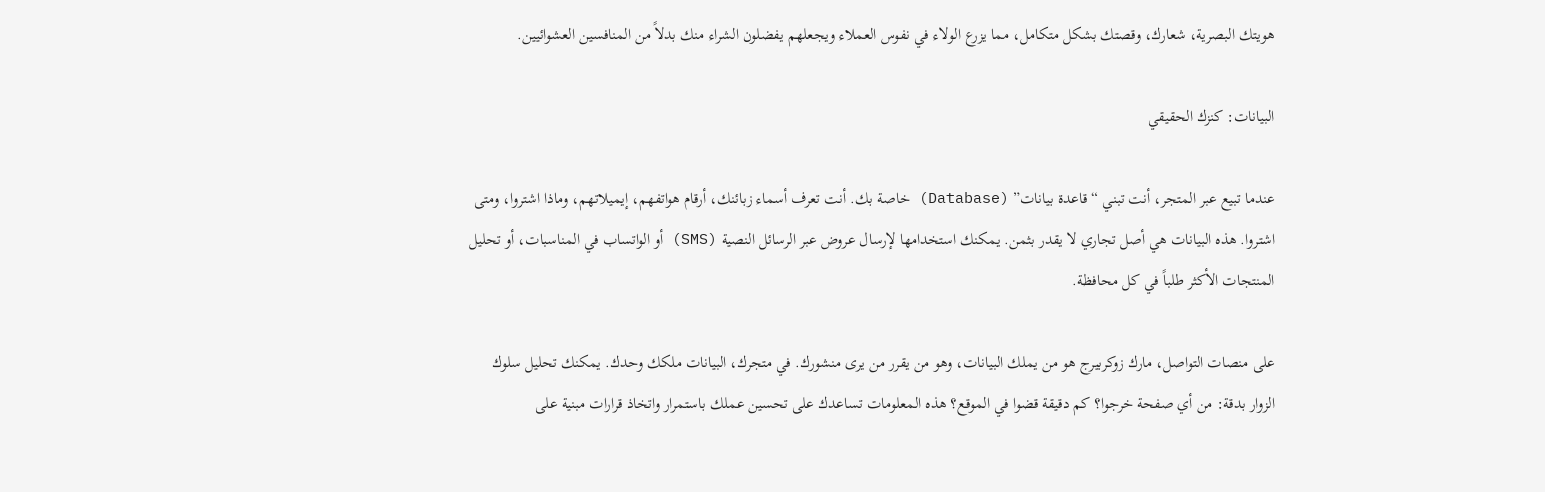هويتك البصرية، شعارك، وقصتك بشكل متكامل، مما يزرع الولاء في نفوس العملاء ويجعلهم يفضلون الشراء منك بدلاً من المنافسين العشوائيين.

البيانات: كنزك الحقيقي

عندما تبيع عبر المتجر، أنت تبني “قاعدة بيانات” (Database) خاصة بك. أنت تعرف أسماء زبائنك، أرقام هواتفهم، إيميلاتهم، وماذا اشتروا، ومتى اشتروا. هذه البيانات هي أصل تجاري لا يقدر بثمن. يمكنك استخدامها لإرسال عروض عبر الرسائل النصية (SMS) أو الواتساب في المناسبات، أو تحليل المنتجات الأكثر طلباً في كل محافظة.

على منصات التواصل، مارك زوكربيرج هو من يملك البيانات، وهو من يقرر من يرى منشورك. في متجرك، البيانات ملكك وحدك. يمكنك تحليل سلوك الزوار بدقة: من أي صفحة خرجوا؟ كم دقيقة قضوا في الموقع؟ هذه المعلومات تساعدك على تحسين عملك باستمرار واتخاذ قرارات مبنية على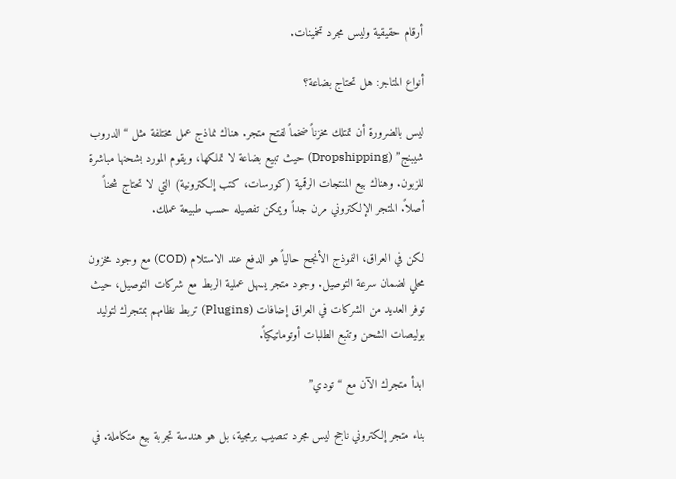أرقام حقيقية وليس مجرد تخمينات.

أنواع المتاجر: هل تحتاج بضاعة؟

ليس بالضرورة أن تمتلك مخزناً ضخماً لفتح متجر. هناك نماذج عمل مختلفة مثل “الدروب شيبنج” (Dropshipping) حيث تبيع بضاعة لا تملكها، ويقوم المورد بشحنها مباشرة للزبون. وهناك بيع المنتجات الرقمية (كورسات، كتب إلكترونية) التي لا تحتاج شحناً أصلاً. المتجر الإلكتروني مرن جداً ويمكن تفصيله حسب طبيعة عملك.

لكن في العراق، النموذج الأنجح حالياً هو الدفع عند الاستلام (COD) مع وجود مخزون محلي لضمان سرعة التوصيل. وجود متجر يسهل عملية الربط مع شركات التوصيل، حيث توفر العديد من الشركات في العراق إضافات (Plugins) تربط نظامهم بمتجرك لتوليد بوليصات الشحن وتتبع الطلبات أوتوماتيكياً.

ابدأ متجرك الآن مع “تودي”

بناء متجر إلكتروني ناجح ليس مجرد تنصيب برمجية، بل هو هندسة تجربة بيع متكاملة. في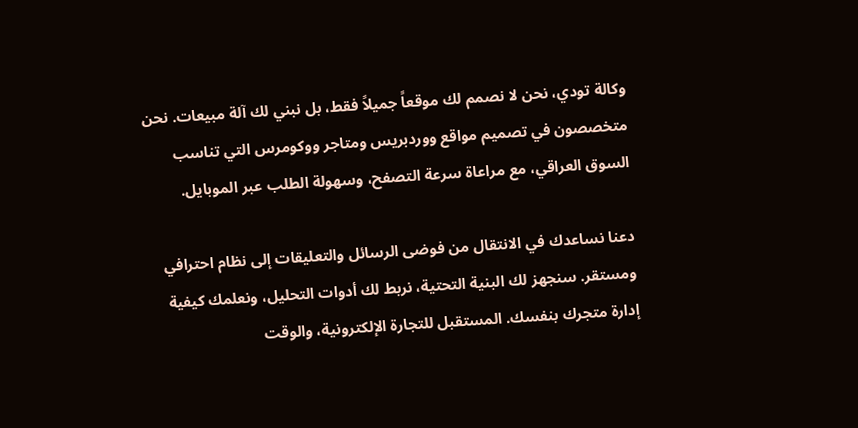وكالة تودي، نحن لا نصمم لك موقعاً جميلاً فقط، بل نبني لك آلة مبيعات. نحن متخصصون في تصميم مواقع ووردبريس ومتاجر ووكومرس التي تناسب السوق العراقي، مع مراعاة سرعة التصفح، وسهولة الطلب عبر الموبايل.

دعنا نساعدك في الانتقال من فوضى الرسائل والتعليقات إلى نظام احترافي ومستقر. سنجهز لك البنية التحتية، نربط لك أدوات التحليل، ونعلمك كيفية إدارة متجرك بنفسك. المستقبل للتجارة الإلكترونية، والوقت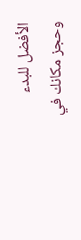الأفضل للبدء وحجز مكانك في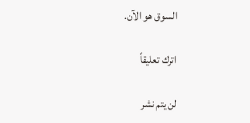السوق هو الآن.

اترك تعليقاً

لن يتم نشر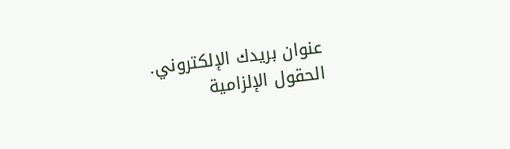عنوان بريدك الإلكتروني. الحقول الإلزامية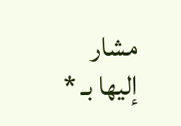مشار إليها بـ *